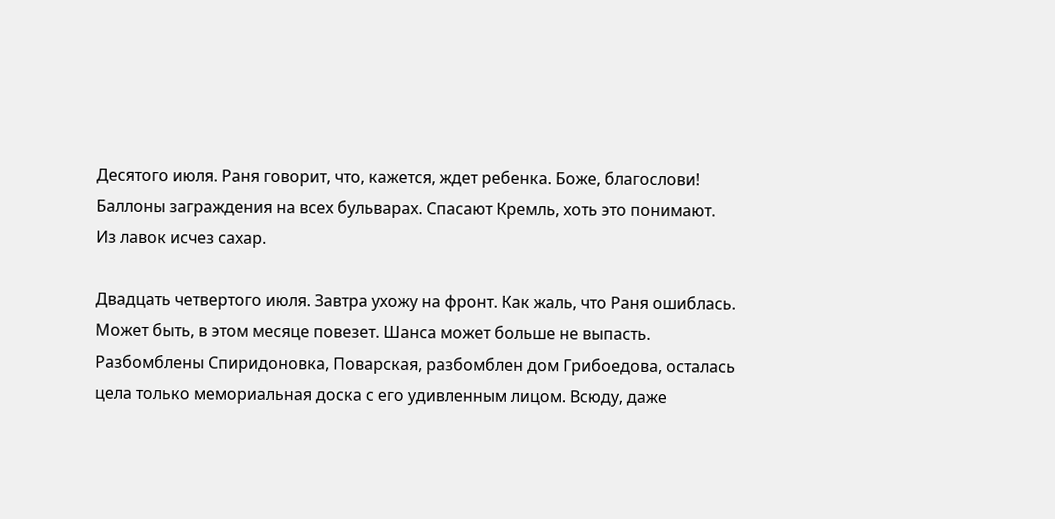Десятого июля. Раня говорит, что, кажется, ждет ребенка. Боже, благослови! Баллоны заграждения на всех бульварах. Спасают Кремль, хоть это понимают. Из лавок исчез сахар.

Двадцать четвертого июля. Завтра ухожу на фронт. Как жаль, что Раня ошиблась. Может быть, в этом месяце повезет. Шанса может больше не выпасть. Разбомблены Спиридоновка, Поварская, разбомблен дом Грибоедова, осталась цела только мемориальная доска с его удивленным лицом. Всюду, даже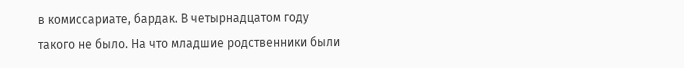в комиссариате, бардак. В четырнадцатом году такого не было. На что младшие родственники были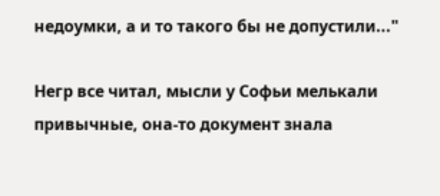недоумки, а и то такого бы не допустили..."

Негр все читал, мысли у Софьи мелькали привычные, она-то документ знала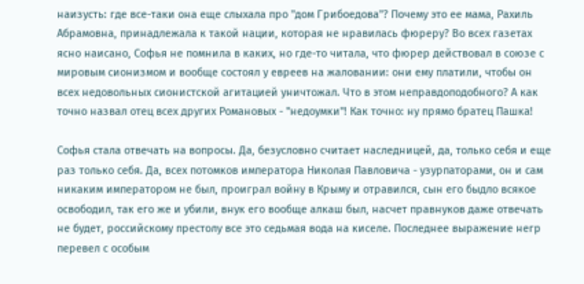наизусть: где все-таки она еще слыхала про "дом Грибоедова"? Почему это ее мама, Рахиль Абрамовна, принадлежала к такой нации, которая не нравилась фюреру? Во всех газетах ясно наисано, Софья не помнила в каких, но где-то читала, что фюрер действовал в союзе с мировым сионизмом и вообще состоял у евреев на жаловании: они ему платили, чтобы он всех недовольных сионистской агитацией уничтожал. Что в этом неправдоподобного? А как точно назвал отец всех других Романовых - "недоумки"! Как точно: ну прямо братец Пашка!

Софья стала отвечать на вопросы. Да, безусловно считает наследницей, да, только себя и еще раз только себя. Да, всех потомков императора Николая Павловича - узурпаторами, он и сам никаким императором не был, проиграл войну в Крыму и отравился, сын его быдло всякое освободил, так его же и убили, внук его вообще алкаш был, насчет правнуков даже отвечать не будет, российскому престолу все это седьмая вода на киселе. Последнее выражение негр перевел с особым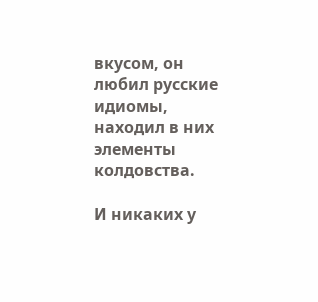вкусом, он любил русские идиомы, находил в них элементы колдовства.

И никаких у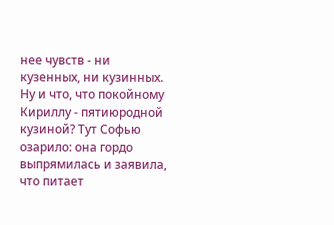нее чувств - ни кузенных, ни кузинных. Ну и что, что покойному Кириллу - пятиюродной кузиной? Тут Софью озарило: она гордо выпрямилась и заявила, что питает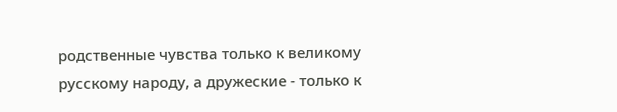родственные чувства только к великому русскому народу, а дружеские - только к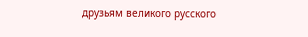друзьям великого русского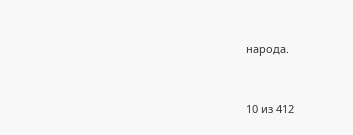народа.



10 из 412